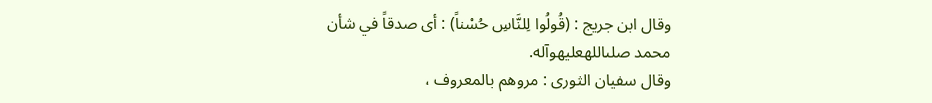وقال ابن جریج : (قُولُوا لِلنَّاسِ حُسْناً) : أی صدقاً في شأن محمد صلىاللهعليهوآله.
وقال سفیان الثوری : مروهم بالمعروف ،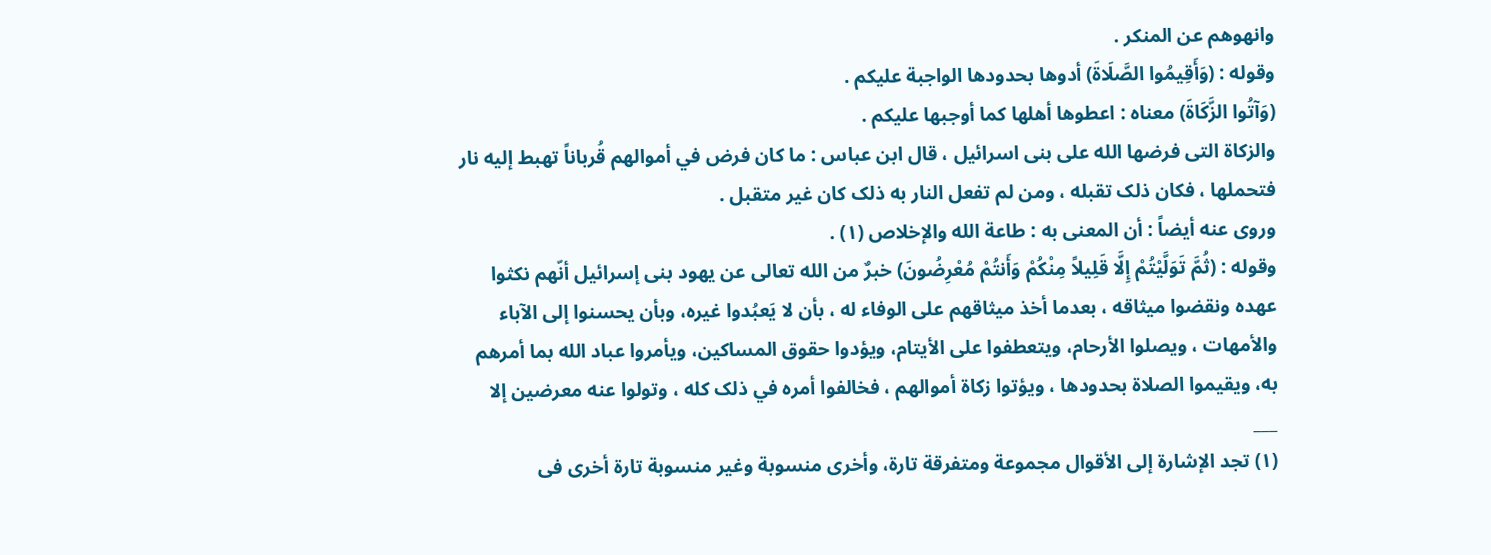وانهوهم عن المنکر .
وقوله : (وَأَقِيمُوا الصَّلَاةَ) أدوها بحدودها الواجبة علیکم .
(وَآتُوا الزَّكَاةَ) معناه : اعطوها أهلها کما أوجبها علیکم .
والزکاة التی فرضها الله على بنی اسرائیل ، قال ابن عباس : ما کان فرض في أموالهم قُرباناً تهبط إلیه نار فتحملها ، فکان ذلک تقبله ، ومن لم تفعل النار به ذلک کان غیر متقبل .
وروی عنه أیضاً : أن المعنی به : طاعة الله والإخلاص (١) .
وقوله : (ثُمَّ تَوَلَّیْتُمْ إِلَّا قَلِیلاً مِنْکُمْ وَأَنتُمْ مُعْرِضُونَ) خبرٌ من الله تعالى عن یهود بنی إسرائیل أنّهم نکثوا عهده ونقضوا میثاقه ، بعدما أخذ میثاقهم على الوفاء له ، بأن لا یَعبُدوا غیره، وبأن یحسنوا إلى الآباء والأمهات ، ویصلوا الأرحام، ویتعطفوا على الأیتام، ویؤدوا حقوق المساکین، ویأمروا عباد الله بما أمرهم به، ویقیموا الصلاة بحدودها ، ویؤتوا زکاة أموالهم ، فخالفوا أمره في ذلک کله ، وتولوا عنه معرضین إلا
___
(١) تجد الإشارة إلى الأقوال مجموعة ومتفرقة تارة، وأخرى منسوبة وغیر منسوبة تارة أخرى فی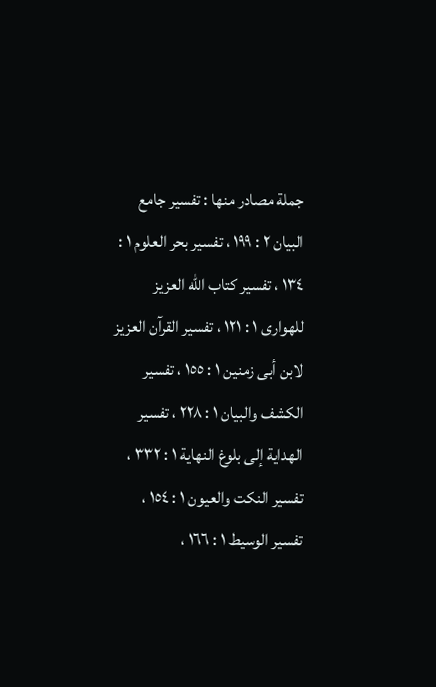جملة مصادر منها : تفسیر جامع البیان ٢ : ١٩٩ ، تفسیر بحر العلوم ١ : ١٣٤ ، تفسیر کتاب الله العزیز للهواری ١ : ١٢١ ، تفسیر القرآن العزیز لابن أبی زمنین ١ : ١٥٥ ، تفسیر الکشف والبیان ١ : ٢٢٨ ، تفسیر الهدایة إلى بلوغ النهایة ١ : ٣٣٢ ، تفسیر النکت والعیون ١ : ١٥٤ ، تفسیر الوسیط ١ : ١٦٦ ،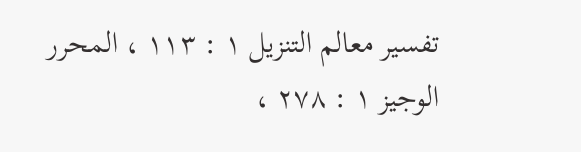تفسیر معالم التنزیل ١ : ١١٣ ، المحرر الوجیز ١ : ٢٧٨ ،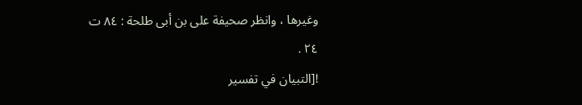وغیرها ، وانظر صحیفة علی بن أبی طلحة : ٨٤ ت ٢٤ .
![التبيان في تفسير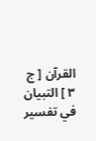القرآن [ ج ٣ ] التبيان في تفسير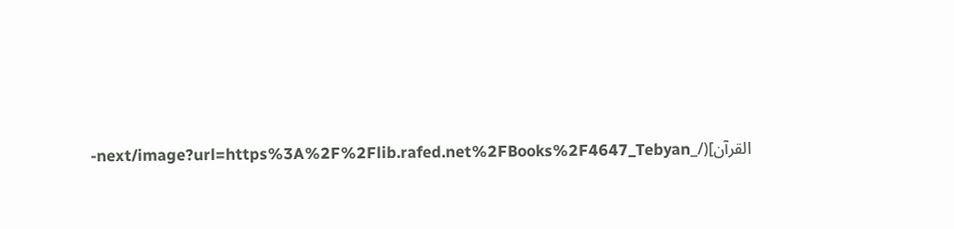القرآن](/_next/image?url=https%3A%2F%2Flib.rafed.net%2FBooks%2F4647_Tebyan-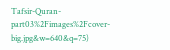Tafsir-Quran-part03%2Fimages%2Fcover-big.jpg&w=640&q=75)